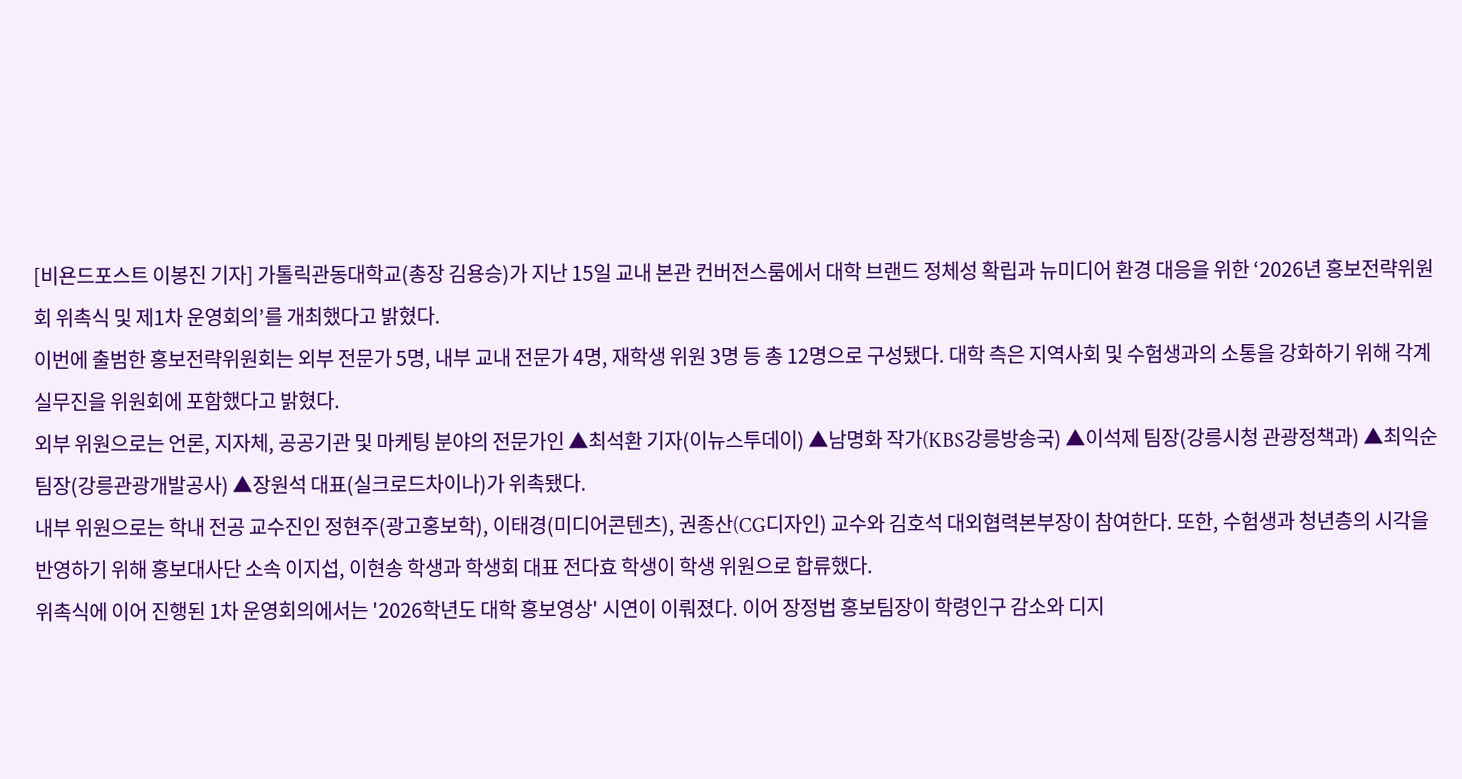[비욘드포스트 이봉진 기자] 가톨릭관동대학교(총장 김용승)가 지난 15일 교내 본관 컨버전스룸에서 대학 브랜드 정체성 확립과 뉴미디어 환경 대응을 위한 ‘2026년 홍보전략위원회 위촉식 및 제1차 운영회의’를 개최했다고 밝혔다.
이번에 출범한 홍보전략위원회는 외부 전문가 5명, 내부 교내 전문가 4명, 재학생 위원 3명 등 총 12명으로 구성됐다. 대학 측은 지역사회 및 수험생과의 소통을 강화하기 위해 각계 실무진을 위원회에 포함했다고 밝혔다.
외부 위원으로는 언론, 지자체, 공공기관 및 마케팅 분야의 전문가인 ▲최석환 기자(이뉴스투데이) ▲남명화 작가(KBS강릉방송국) ▲이석제 팀장(강릉시청 관광정책과) ▲최익순 팀장(강릉관광개발공사) ▲장원석 대표(실크로드차이나)가 위촉됐다.
내부 위원으로는 학내 전공 교수진인 정현주(광고홍보학), 이태경(미디어콘텐츠), 권종산(CG디자인) 교수와 김호석 대외협력본부장이 참여한다. 또한, 수험생과 청년층의 시각을 반영하기 위해 홍보대사단 소속 이지섭, 이현송 학생과 학생회 대표 전다효 학생이 학생 위원으로 합류했다.
위촉식에 이어 진행된 1차 운영회의에서는 '2026학년도 대학 홍보영상' 시연이 이뤄졌다. 이어 장정법 홍보팀장이 학령인구 감소와 디지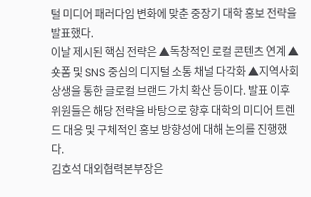털 미디어 패러다임 변화에 맞춘 중장기 대학 홍보 전략을 발표했다.
이날 제시된 핵심 전략은 ▲독창적인 로컬 콘텐츠 연계 ▲숏폼 및 SNS 중심의 디지털 소통 채널 다각화 ▲지역사회 상생을 통한 글로컬 브랜드 가치 확산 등이다. 발표 이후 위원들은 해당 전략을 바탕으로 향후 대학의 미디어 트렌드 대응 및 구체적인 홍보 방향성에 대해 논의를 진행했다.
김호석 대외협력본부장은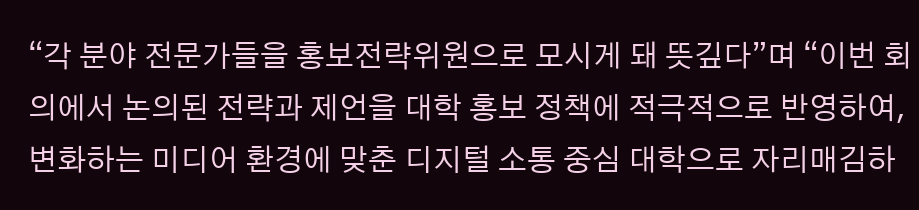“각 분야 전문가들을 홍보전략위원으로 모시게 돼 뜻깊다”며 “이번 회의에서 논의된 전략과 제언을 대학 홍보 정책에 적극적으로 반영하여, 변화하는 미디어 환경에 맞춘 디지털 소통 중심 대학으로 자리매김하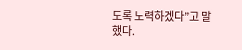도록 노력하겠다”고 말했다.